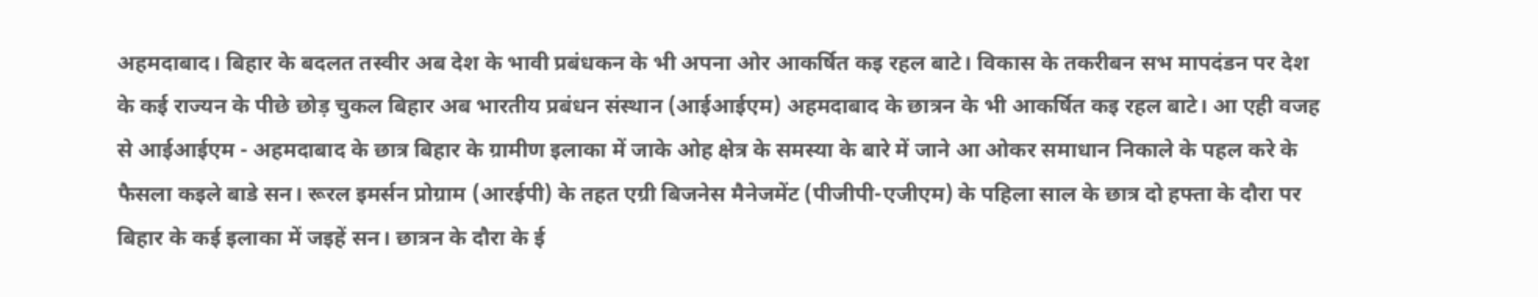अहमदाबाद। बिहार के बदलत तस्वीर अब देश के भावी प्रबंधकन के भी अपना ओर आकर्षित कइ रहल बाटे। विकास के तकरीबन सभ मापदंडन पर देश के कई राज्यन के पीछे छोड़ चुकल बिहार अब भारतीय प्रबंधन संस्थान (आईआईएम) अहमदाबाद के छात्रन के भी आकर्षित कइ रहल बाटे। आ एही वजह से आईआईएम - अहमदाबाद के छात्र बिहार के ग्रामीण इलाका में जाके ओह क्षेत्र के समस्या के बारे में जाने आ ओकर समाधान निकाले के पहल करे के फैसला कइले बाडे सन। रूरल इमर्सन प्रोग्राम (आरईपी) के तहत एग्री बिजनेस मैनेजमेंट (पीजीपी-एजीएम) के पहिला साल के छात्र दो हफ्ता के दौरा पर बिहार के कई इलाका में जइहें सन। छात्रन के दौरा के ई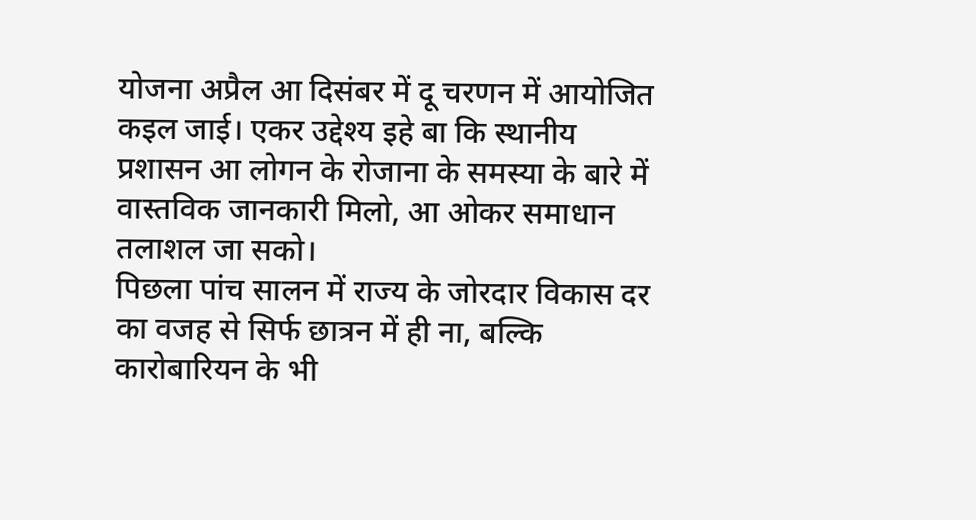योजना अप्रैल आ दिसंबर में दू चरणन में आयोजित कइल जाई। एकर उद्देश्य इहे बा कि स्थानीय प्रशासन आ लोगन के रोजाना के समस्या के बारे में वास्तविक जानकारी मिलो, आ ओकर समाधान तलाशल जा सको।
पिछला पांच सालन में राज्य के जोरदार विकास दर का वजह से सिर्फ छात्रन में ही ना, बल्कि कारोबारियन के भी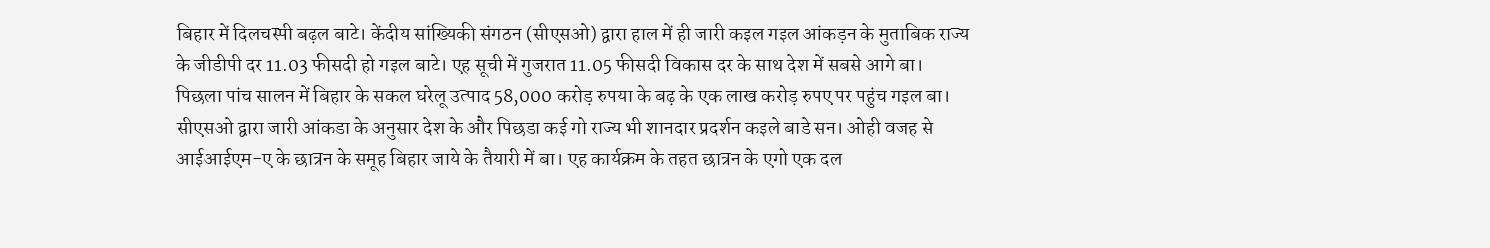बिहार में दिलचस्पी बढ़ल बाटे। केंदीय सांख्यिकी संगठन (सीएसओ) द्वारा हाल में ही जारी कइल गइल आंकड़न के मुताबिक राज्य के जीडीपी दर 11.03 फीसदी हो गइल बाटे। एह सूची में गुजरात 11.05 फीसदी विकास दर के साथ देश में सबसे आगे बा।
पिछला पांच सालन में बिहार के सकल घरेलू उत्पाद 58,000 करोड़ रुपया के बढ़ के एक लाख करोड़ रुपए पर पहुंच गइल बा। सीएसओ द्वारा जारी आंकडा के अनुसार देश के और पिछडा कई गो राज्य भी शानदार प्रदर्शन कइले बाडे सन। ओही वजह से आईआईएम-ए के छात्रन के समूह बिहार जाये के तैयारी में बा। एह कार्यक्रम के तहत छात्रन के एगो एक दल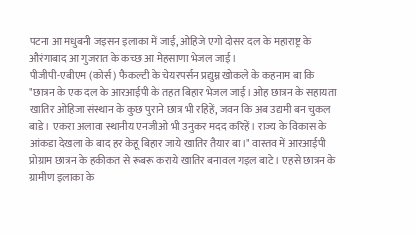पटना आ मधुबनी जइसन इलाका में जाई, ओहिजे एगो दोसर दल के महाराष्ट्र के औरंगाबाद आ गुजरात के कच्छ आ मेहसाणा भेजल जाई।
पीजीपी-एबीएम (कोर्स) फैकल्टी के चेयरपर्सन प्रद्युम्न खोकले के कहनाम बा कि "छात्रन के एक दल के आरआईपी के तहत बिहार भेजल जाई। ओह छात्रन के सहायता खातिर ओहिजा संस्थान के कुछ पुराने छात्र भी रहिहें, जवन कि अब उद्यमी बन चुकल बाडे। एकरा अलावा स्थानीय एनजीओ भी उनुकर मदद करिहें। राज्य के विकास के आंकडा देखला के बाद हर केहू बिहार जाये खातिर तैयार बा।" वास्तव में आरआईपी प्रोग्राम छात्रन के हकीकत से रूबरू कराये खातिर बनावल गइल बाटे। एहसे छात्रन के ग्रामीण इलाका के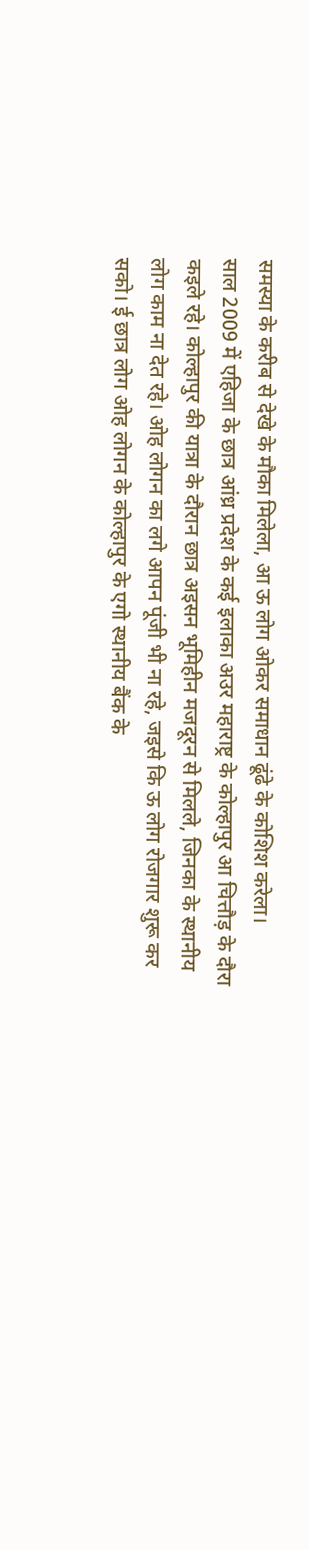समस्या के करीब से देखे के मौका मिलेला, आ ऊ लोग ओकर समाधान ढूंढे के कोशिश करेला।
साल 2009 में एहिजा के छात्र आंध्र प्रदेश के कई इलाका अउर महाराष्ट्र के कोल्हापुर आ चित्तौड़ के दौरा कइले रहे। कोल्हापुर की यात्रा के दौरान छात्र अइसन भूमिहीन मजदूरन से मिलले, जिनका के स्थानीय लोग काम ना देत रहे। ओह लोगन का लगे आपन पूंजी भी ना रहे, जइसे कि ऊ लोग रोजगार शुरू कर सको। ई छात्र लोग ओह लोगन के कोल्हापुर के एगो स्थानीय बैंक के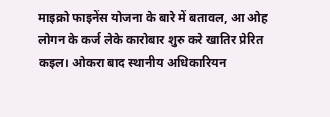माइक्रो फाइनेंस योजना के बारे में बतावल, आ ओह लोगन के कर्ज लेके कारोबार शुरु करे खातिर प्रेरित कइल। ओकरा बाद स्थानीय अधिकारियन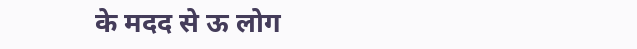के मदद से ऊ लोग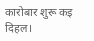कारोबार शुरू कइ दिहल।